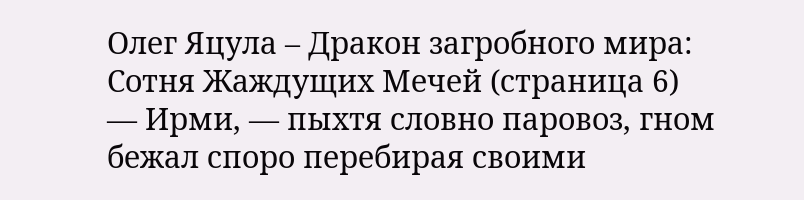Олег Яцула – Дракон загробного мира: Сотня Жаждущих Мечей (страница 6)
— Ирми, — пыхтя словно паровоз, гном бежал споро перебирая своими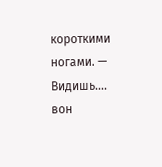короткими ногами. — Видишь…. вон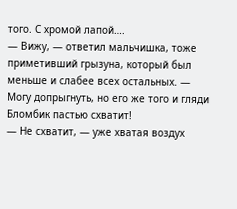того. С хромой лапой….
— Вижу, — ответил мальчишка, тоже приметивший грызуна, который был меньше и слабее всех остальных. — Могу допрыгнуть, но его же того и гляди Бломбик пастью схватит!
— Не схватит, — уже хватая воздух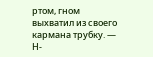ртом, гном выхватил из своего кармана трубку. — Н-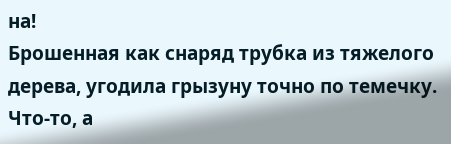на!
Брошенная как снаряд трубка из тяжелого дерева, угодила грызуну точно по темечку. Что-то, а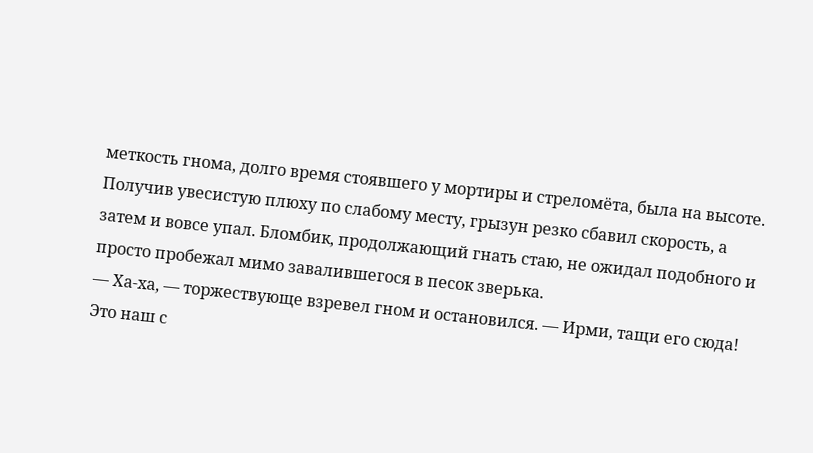меткость гнома, долго время стоявшего у мортиры и стреломёта, была на высоте. Получив увесистую плюху по слабому месту, грызун резко сбавил скорость, а затем и вовсе упал. Бломбик, продолжающий гнать стаю, не ожидал подобного и просто пробежал мимо завалившегося в песок зверька.
— Ха-ха, — торжествующе взревел гном и остановился. — Ирми, тащи его сюда! Это наш с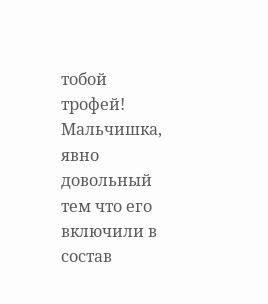тобой трофей!
Мальчишка, явно довольный тем что его включили в состав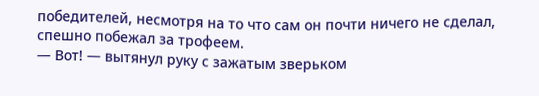победителей, несмотря на то что сам он почти ничего не сделал, спешно побежал за трофеем.
— Вот! — вытянул руку с зажатым зверьком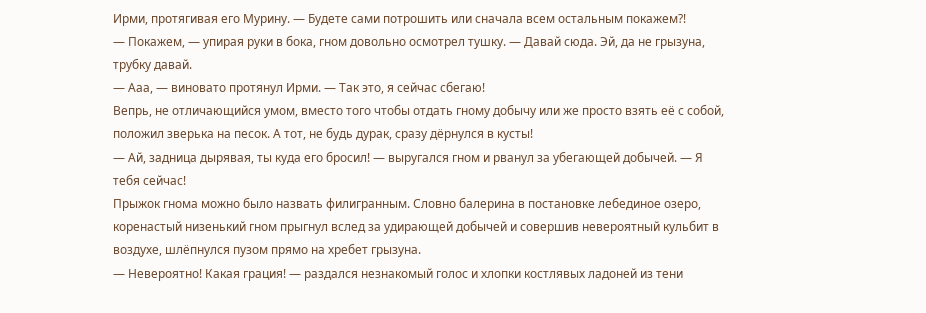Ирми, протягивая его Мурину. — Будете сами потрошить или сначала всем остальным покажем?!
— Покажем, — упирая руки в бока, гном довольно осмотрел тушку. — Давай сюда. Эй, да не грызуна, трубку давай.
— Ааа, — виновато протянул Ирми. — Так это, я сейчас сбегаю!
Вепрь, не отличающийся умом, вместо того чтобы отдать гному добычу или же просто взять её с собой, положил зверька на песок. А тот, не будь дурак, сразу дёрнулся в кусты!
— Ай, задница дырявая, ты куда его бросил! — выругался гном и рванул за убегающей добычей. — Я тебя сейчас!
Прыжок гнома можно было назвать филигранным. Словно балерина в постановке лебединое озеро, коренастый низенький гном прыгнул вслед за удирающей добычей и совершив невероятный кульбит в воздухе, шлёпнулся пузом прямо на хребет грызуна.
— Невероятно! Какая грация! — раздался незнакомый голос и хлопки костлявых ладоней из тени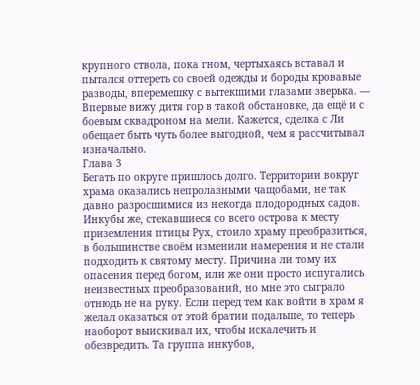крупного ствола, пока гном, чертыхаясь вставал и пытался оттереть со своей одежды и бороды кровавые разводы, вперемешку с вытекшими глазами зверька. — Впервые вижу дитя гор в такой обстановке, да ещё и с боевым сквадроном на мели. Кажется, сделка с Ли обещает быть чуть более выгодной, чем я рассчитывал изначально.
Глава 3
Бегать по округе пришлось долго. Территории вокруг храма оказались непролазными чащобами, не так давно разросшимися из некогда плодородных садов. Инкубы же, стекавшиеся со всего острова к месту приземления птицы Рух, стоило храму преобразиться, в большинстве своём изменили намерения и не стали подходить к святому месту. Причина ли тому их опасения перед богом, или же они просто испугались неизвестных преобразований, но мне это сыграло отнюдь не на руку. Если перед тем как войти в храм я желал оказаться от этой братии подальше, то теперь наоборот выискивал их, чтобы искалечить и обезвредить. Та группа инкубов,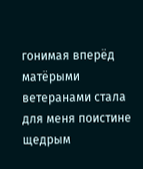гонимая вперёд матёрыми ветеранами стала для меня поистине щедрым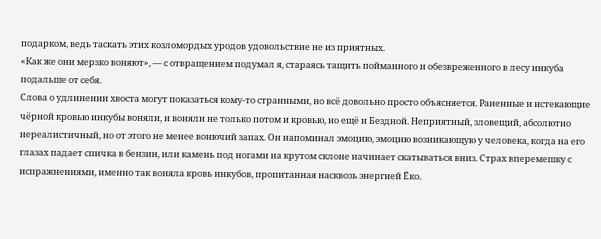подарком, ведь таскать этих козломордых уродов удовольствие не из приятных.
«Как же они мерзко воняют», — с отвращением подумал я, стараясь тащить пойманного и обезвреженного в лесу инкуба подальше от себя.
Слова о удлинении хвоста могут показаться кому-то странными, но всё довольно просто объясняется. Раненные и истекающие чёрной кровью инкубы воняли, и воняли не только потом и кровью, но ещё и Бездной. Неприятный, зловещий, абсолютно нереалистичный, но от этого не менее вонючий запах. Он напоминал эмоцию, эмоцию возникающую у человека, когда на его глазах падает спичка в бензин, или камень под ногами на крутом склоне начинает скатываться вниз. Страх вперемешку с испражнениями, именно так воняла кровь инкубов, пропитанная насквозь энергией Ёко.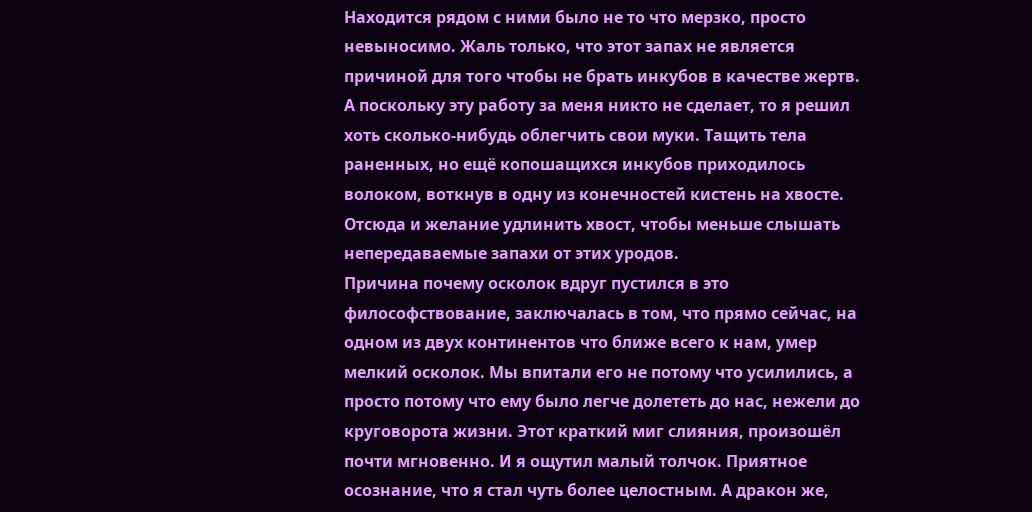Находится рядом с ними было не то что мерзко, просто невыносимо. Жаль только, что этот запах не является причиной для того чтобы не брать инкубов в качестве жертв. А поскольку эту работу за меня никто не сделает, то я решил хоть сколько-нибудь облегчить свои муки. Тащить тела раненных, но ещё копошащихся инкубов приходилось волоком, воткнув в одну из конечностей кистень на хвосте. Отсюда и желание удлинить хвост, чтобы меньше слышать непередаваемые запахи от этих уродов.
Причина почему осколок вдруг пустился в это философствование, заключалась в том, что прямо сейчас, на одном из двух континентов что ближе всего к нам, умер мелкий осколок. Мы впитали его не потому что усилились, а просто потому что ему было легче долететь до нас, нежели до круговорота жизни. Этот краткий миг слияния, произошёл почти мгновенно. И я ощутил малый толчок. Приятное осознание, что я стал чуть более целостным. А дракон же,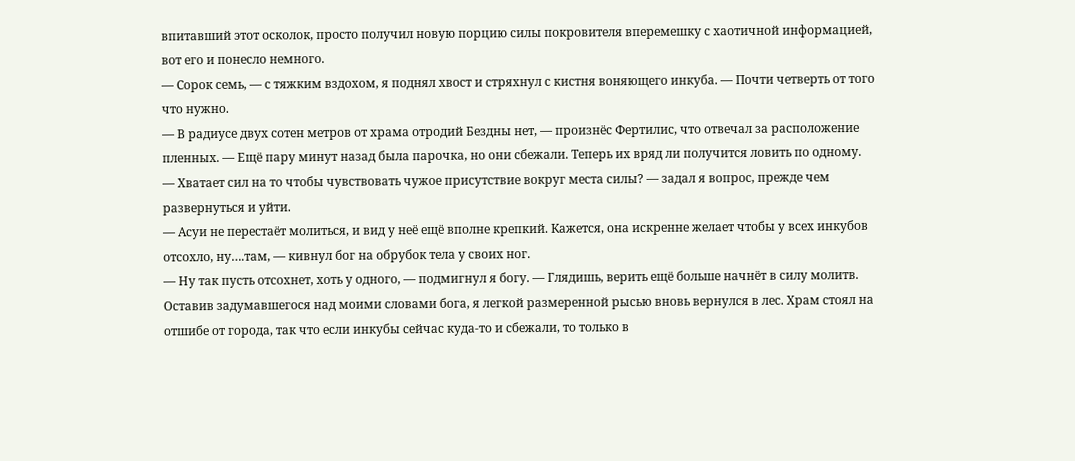впитавший этот осколок, просто получил новую порцию силы покровителя вперемешку с хаотичной информацией, вот его и понесло немного.
— Сорок семь, — с тяжким вздохом, я поднял хвост и стряхнул с кистня воняющего инкуба. — Почти четверть от того что нужно.
— В радиусе двух сотен метров от храма отродий Бездны нет, — произнёс Фертилис, что отвечал за расположение пленных. — Ещё пару минут назад была парочка, но они сбежали. Теперь их вряд ли получится ловить по одному.
— Хватает сил на то чтобы чувствовать чужое присутствие вокруг места силы? — задал я вопрос, прежде чем развернуться и уйти.
— Асуи не перестаёт молиться, и вид у неё ещё вполне крепкий. Кажется, она искренне желает чтобы у всех инкубов отсохло, ну….там, — кивнул бог на обрубок тела у своих ног.
— Ну так пусть отсохнет, хоть у одного, — подмигнул я богу. — Глядишь, верить ещё больше начнёт в силу молитв.
Оставив задумавшегося над моими словами бога, я легкой размеренной рысью вновь вернулся в лес. Храм стоял на отшибе от города, так что если инкубы сейчас куда-то и сбежали, то только в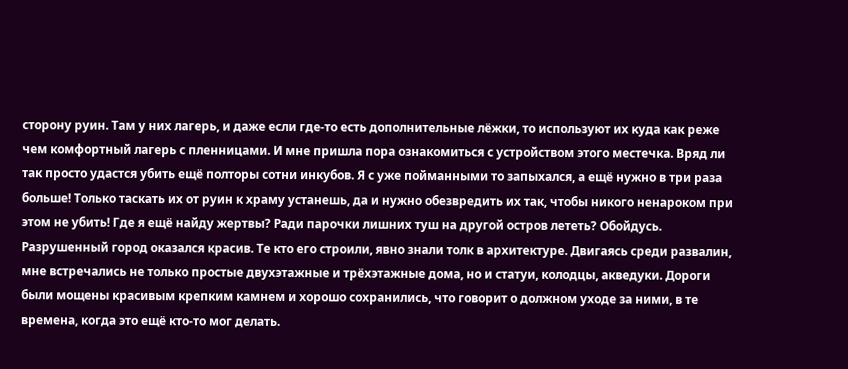сторону руин. Там у них лагерь, и даже если где-то есть дополнительные лёжки, то используют их куда как реже чем комфортный лагерь с пленницами. И мне пришла пора ознакомиться с устройством этого местечка. Вряд ли так просто удастся убить ещё полторы сотни инкубов. Я с уже пойманными то запыхался, а ещё нужно в три раза больше! Только таскать их от руин к храму устанешь, да и нужно обезвредить их так, чтобы никого ненароком при этом не убить! Где я ещё найду жертвы? Ради парочки лишних туш на другой остров лететь? Обойдусь.
Разрушенный город оказался красив. Те кто его строили, явно знали толк в архитектуре. Двигаясь среди развалин, мне встречались не только простые двухэтажные и трёхэтажные дома, но и статуи, колодцы, акведуки. Дороги были мощены красивым крепким камнем и хорошо сохранились, что говорит о должном уходе за ними, в те времена, когда это ещё кто-то мог делать.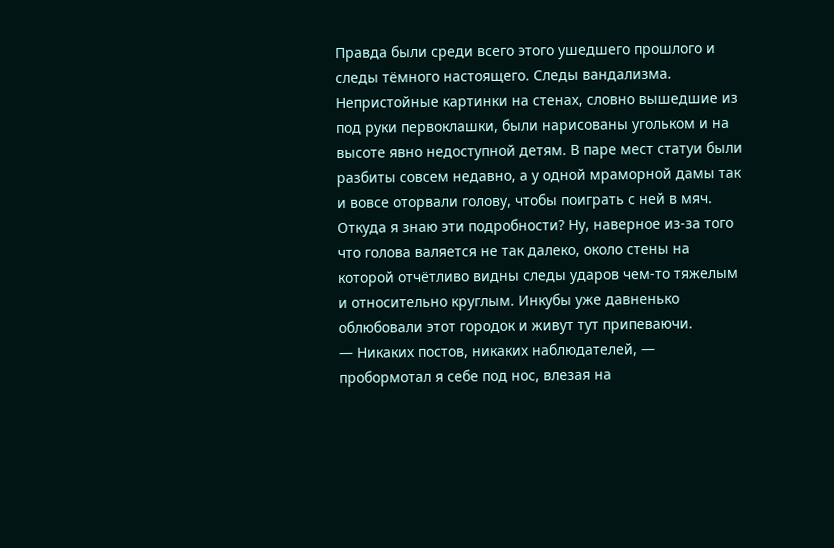Правда были среди всего этого ушедшего прошлого и следы тёмного настоящего. Следы вандализма. Непристойные картинки на стенах, словно вышедшие из под руки первоклашки, были нарисованы угольком и на высоте явно недоступной детям. В паре мест статуи были разбиты совсем недавно, а у одной мраморной дамы так и вовсе оторвали голову, чтобы поиграть с ней в мяч. Откуда я знаю эти подробности? Ну, наверное из-за того что голова валяется не так далеко, около стены на которой отчётливо видны следы ударов чем-то тяжелым и относительно круглым. Инкубы уже давненько облюбовали этот городок и живут тут припеваючи.
— Никаких постов, никаких наблюдателей, — пробормотал я себе под нос, влезая на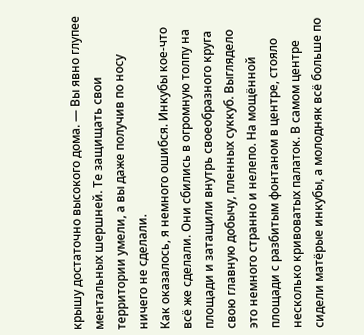крышу достаточно высокого дома. — Вы явно глупее ментальных шершней. Те защищать свои территории умели, а вы даже получив по носу ничего не сделали.
Как оказалось, я немного ошибся. Инкубы кое-что всё же сделали. Они сбились в огромную толпу на площади и затащили внутрь своеобразного круга свою главную добычу, пленных суккуб. Выглядело это немного странно и нелепо. На мощённой площади с разбитым фонтаном в центре, стояло несколько кривоватых палаток. В самом центре сидели матёрые инкубы, а молодняк всё больше по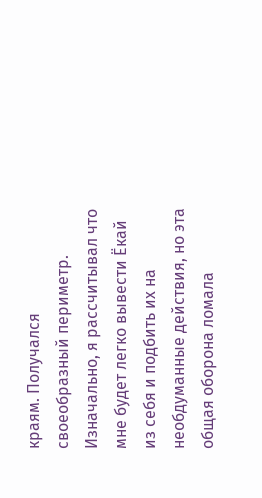краям. Получался своеобразный периметр. Изначально, я рассчитывал что мне будет легко вывести Ёкай из себя и подбить их на необдуманные действия, но эта общая оборона ломала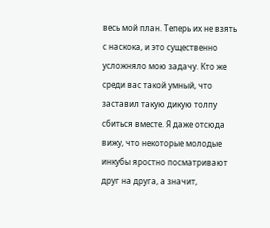весь мой план. Теперь их не взять с наскока, и это существенно усложняло мою задачу. Кто же среди вас такой умный, что заставил такую дикую толпу сбиться вместе. Я даже отсюда вижу, что некоторые молодые инкубы яростно посматривают друг на друга, а значит,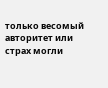только весомый авторитет или страх могли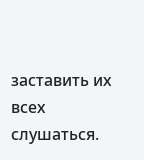заставить их всех слушаться.